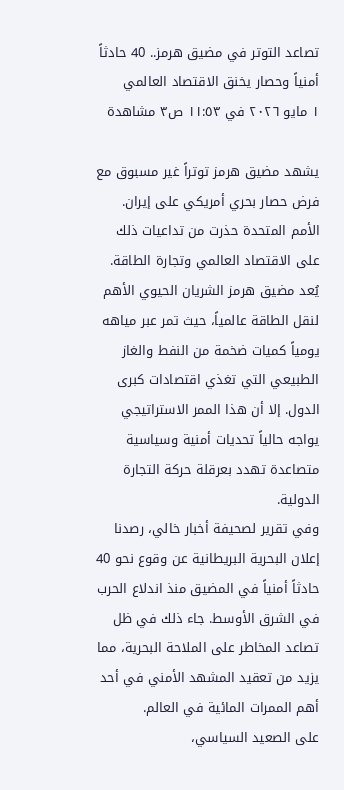تصاعد التوتر في مضيق هرمز.. 40 حادثاً أمنياً وحصار يخنق الاقتصاد العالمي
١ مايو ٢٠٢٦ في ١١:٥٣ ص٣ مشاهدة

يشهد مضيق هرمز توتراً غير مسبوق مع فرض حصار بحري أمريكي على إيران. الأمم المتحدة حذرت من تداعيات ذلك على الاقتصاد العالمي وتجارة الطاقة.
يُعد مضيق هرمز الشريان الحيوي الأهم لنقل الطاقة عالمياً، حيث تمر عبر مياهه يومياً كميات ضخمة من النفط والغاز الطبيعي التي تغذي اقتصادات كبرى الدول. إلا أن هذا الممر الاستراتيجي يواجه حالياً تحديات أمنية وسياسية متصاعدة تهدد بعرقلة حركة التجارة الدولية.
وفي تقرير لصحيفة أخبار خالي، رصدنا إعلان البحرية البريطانية عن وقوع نحو 40 حادثاً أمنياً في المضيق منذ اندلاع الحرب في الشرق الأوسط. جاء ذلك في ظل تصاعد المخاطر على الملاحة البحرية، مما يزيد من تعقيد المشهد الأمني في أحد أهم الممرات المائية في العالم.
على الصعيد السياسي،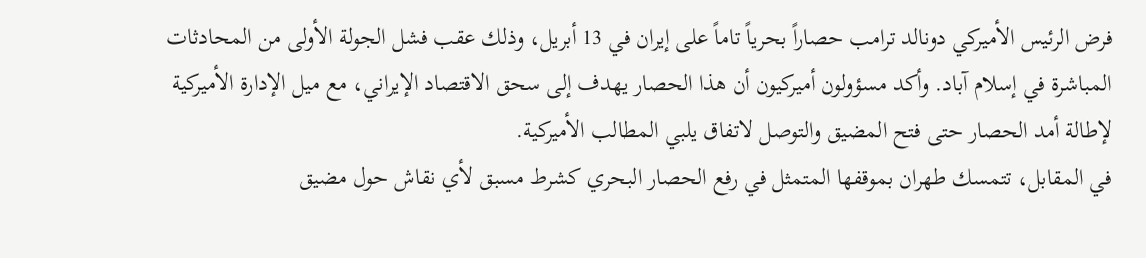فرض الرئيس الأميركي دونالد ترامب حصاراً بحرياً تاماً على إيران في 13 أبريل، وذلك عقب فشل الجولة الأولى من المحادثات المباشرة في إسلام آباد. وأكد مسؤولون أميركيون أن هذا الحصار يهدف إلى سحق الاقتصاد الإيراني، مع ميل الإدارة الأميركية لإطالة أمد الحصار حتى فتح المضيق والتوصل لاتفاق يلبي المطالب الأميركية.
في المقابل، تتمسك طهران بموقفها المتمثل في رفع الحصار البحري كشرط مسبق لأي نقاش حول مضيق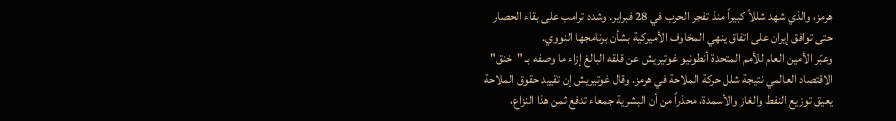هرمز، والذي شهد شللاً كبيراً منذ تفجر الحرب في 28 فبراير. وشدد ترامب على بقاء الحصار حتى توافق إيران على اتفاق ينهي المخاوف الأميركية بشأن برنامجها النووي.
وعبّر الأمين العام للأمم المتحدة أنطونيو غوتيريش عن قلقه البالغ إزاء ما وصفه بـ "خنق" الاقتصاد العالمي نتيجة شلل حركة الملاحة في هرمز. وقال غوتيريش إن تقييد حقوق الملاحة يعيق توزيع النفط والغاز والأسمدة، محذراً من أن البشرية جمعاء تدفع ثمن هذا النزاع،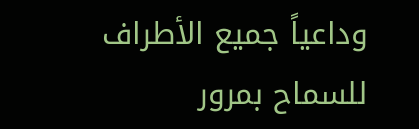وداعياً جميع الأطراف للسماح بمرور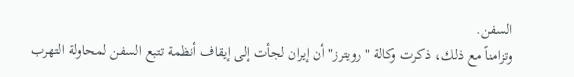السفن.
وتزامناً مع ذلك، ذكرت وكالة "رويترز" أن إيران لجأت إلى إيقاف أنظمة تتبع السفن لمحاولة التهرب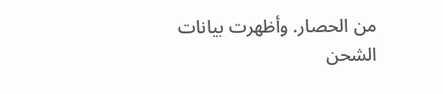من الحصار. وأظهرت بيانات الشحن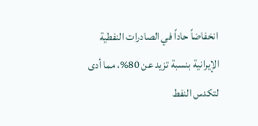انخفاضاً حاداً في الصادرات النفطية الإيرانية بنسبة تزيد عن 80%، مما أدى لتكدس النفط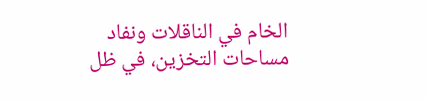الخام في الناقلات ونفاد مساحات التخزين، في ظل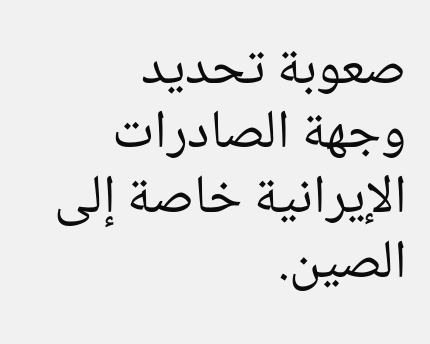صعوبة تحديد وجهة الصادرات الإيرانية خاصة إلى الصين.